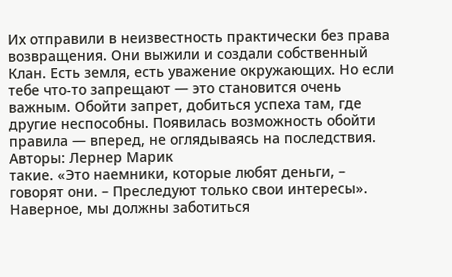Их отправили в неизвестность практически без права возвращения. Они выжили и создали собственный Клан. Есть земля, есть уважение окружающих. Но если тебе что-то запрещают — это становится очень важным. Обойти запрет, добиться успеха там, где другие неспособны. Появилась возможность обойти правила — вперед, не оглядываясь на последствия.
Авторы: Лернер Марик
такие. «Это наемники, которые любят деньги, – говорят они. – Преследуют только свои интересы». Наверное, мы должны заботиться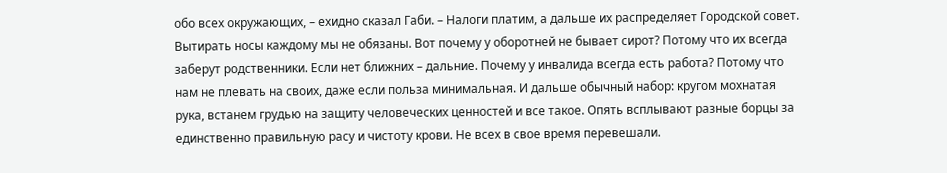обо всех окружающих, – ехидно сказал Габи. – Налоги платим, а дальше их распределяет Городской совет. Вытирать носы каждому мы не обязаны. Вот почему у оборотней не бывает сирот? Потому что их всегда заберут родственники. Если нет ближних – дальние. Почему у инвалида всегда есть работа? Потому что нам не плевать на своих, даже если польза минимальная. И дальше обычный набор: кругом мохнатая рука, встанем грудью на защиту человеческих ценностей и все такое. Опять всплывают разные борцы за единственно правильную расу и чистоту крови. Не всех в свое время перевешали.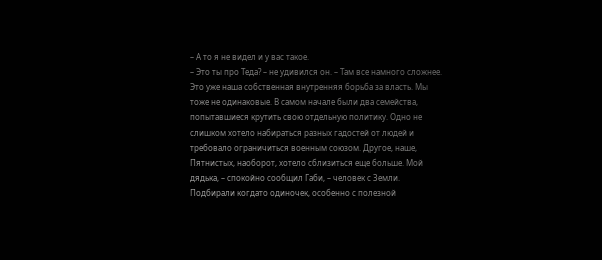– А то я не видел и у вас такое.
– Это ты про Теда? – не удивился он. – Там все намного сложнее. Это уже наша собственная внутренняя борьба за власть. Мы тоже не одинаковые. В самом начале были два семейства, попытавшиеся крутить свою отдельную политику. Одно не слишком хотело набираться разных гадостей от людей и требовало ограничиться военным союзом. Другое, наше, Пятнистых, наоборот, хотело сблизиться еще больше. Мой дядька, – спокойно сообщил Габи, – человек с Земли. Подбирали когдато одиночек, особенно с полезной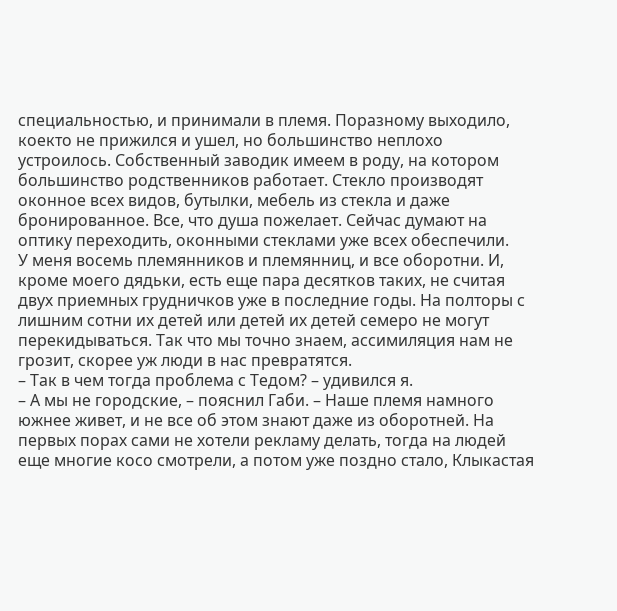специальностью, и принимали в племя. Поразному выходило, коекто не прижился и ушел, но большинство неплохо устроилось. Собственный заводик имеем в роду, на котором большинство родственников работает. Стекло производят оконное всех видов, бутылки, мебель из стекла и даже бронированное. Все, что душа пожелает. Сейчас думают на оптику переходить, оконными стеклами уже всех обеспечили.
У меня восемь племянников и племянниц, и все оборотни. И, кроме моего дядьки, есть еще пара десятков таких, не считая двух приемных грудничков уже в последние годы. На полторы с лишним сотни их детей или детей их детей семеро не могут перекидываться. Так что мы точно знаем, ассимиляция нам не грозит, скорее уж люди в нас превратятся.
– Так в чем тогда проблема с Тедом? – удивился я.
– А мы не городские, – пояснил Габи. – Наше племя намного южнее живет, и не все об этом знают даже из оборотней. На первых порах сами не хотели рекламу делать, тогда на людей еще многие косо смотрели, а потом уже поздно стало, Клыкастая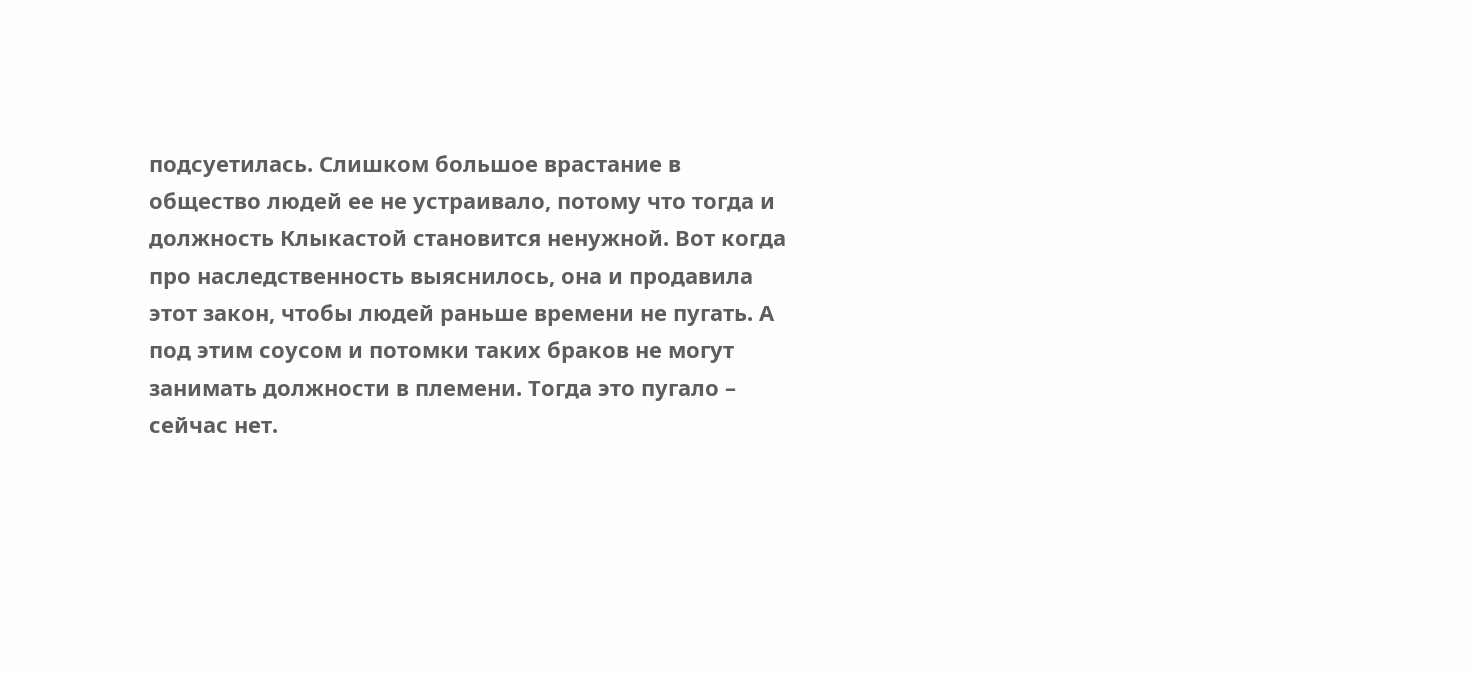подсуетилась. Слишком большое врастание в общество людей ее не устраивало, потому что тогда и должность Клыкастой становится ненужной. Вот когда про наследственность выяснилось, она и продавила этот закон, чтобы людей раньше времени не пугать. А под этим соусом и потомки таких браков не могут занимать должности в племени. Тогда это пугало – сейчас нет.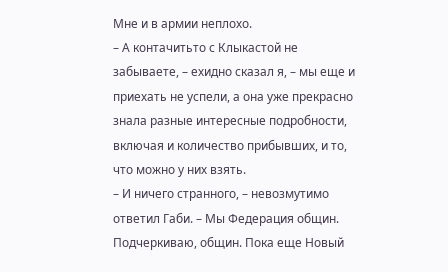Мне и в армии неплохо.
– А контачитьто с Клыкастой не забываете, – ехидно сказал я, – мы еще и приехать не успели, а она уже прекрасно знала разные интересные подробности, включая и количество прибывших, и то, что можно у них взять.
– И ничего странного, – невозмутимо ответил Габи. – Мы Федерация общин. Подчеркиваю, общин. Пока еще Новый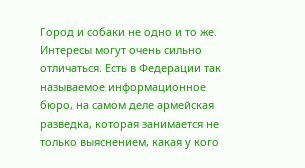Город и собаки не одно и то же. Интересы могут очень сильно отличаться. Есть в Федерации так называемое информационное бюро, на самом деле армейская разведка, которая занимается не только выяснением, какая у кого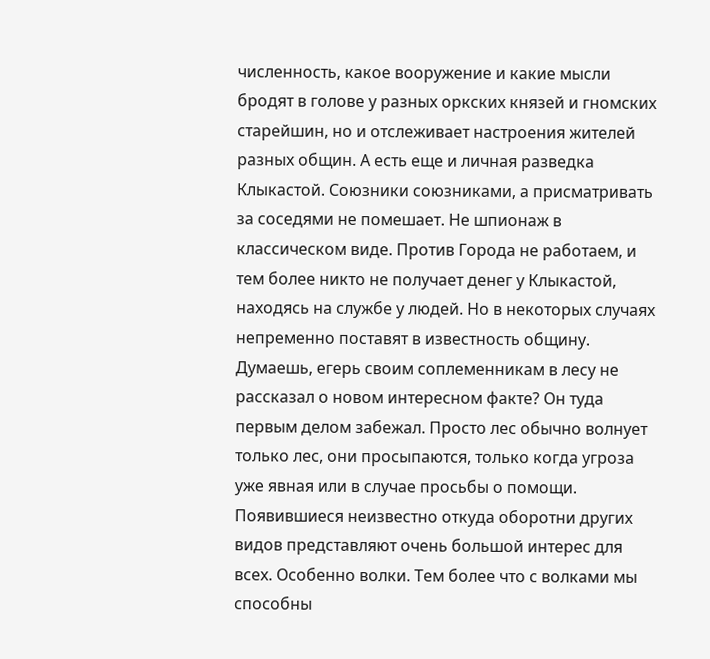численность, какое вооружение и какие мысли бродят в голове у разных оркских князей и гномских старейшин, но и отслеживает настроения жителей разных общин. А есть еще и личная разведка Клыкастой. Союзники союзниками, а присматривать за соседями не помешает. Не шпионаж в классическом виде. Против Города не работаем, и тем более никто не получает денег у Клыкастой, находясь на службе у людей. Но в некоторых случаях непременно поставят в известность общину. Думаешь, егерь своим соплеменникам в лесу не рассказал о новом интересном факте? Он туда первым делом забежал. Просто лес обычно волнует только лес, они просыпаются, только когда угроза уже явная или в случае просьбы о помощи.
Появившиеся неизвестно откуда оборотни других видов представляют очень большой интерес для всех. Особенно волки. Тем более что с волками мы способны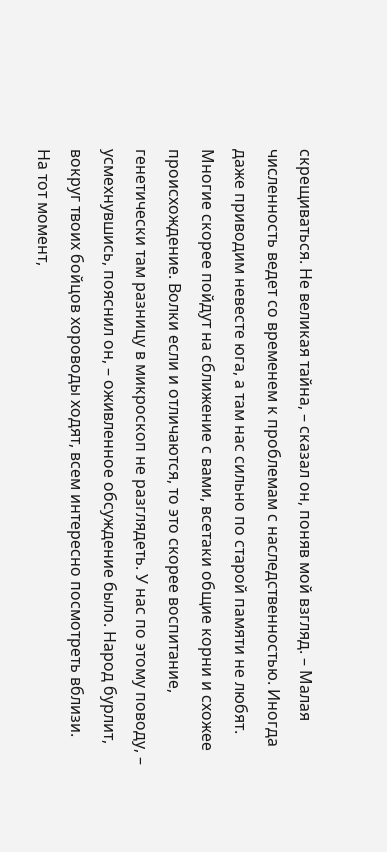скрещиваться. Не великая тайна, – сказал он, поняв мой взгляд. – Малая численность ведет со временем к проблемам с наследственностью. Иногда даже приводим невесте юга, а там нас сильно по старой памяти не любят. Многие скорее пойдут на сближение с вами, всетаки общие корни и схожее происхождение. Волки если и отличаются, то это скорее воспитание, генетически там разницу в микроскоп не разглядеть. У нас по этому поводу, – усмехнувшись, пояснил он, – оживленное обсуждение было. Народ бурлит, вокруг твоих бойцов хороводы ходят, всем интересно посмотреть вблизи.
На тот момент,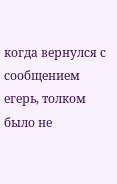когда вернулся с сообщением егерь, толком было не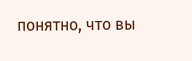понятно, что вы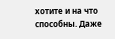хотите и на что способны. Даже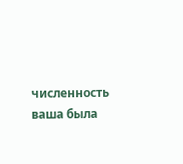численность ваша была